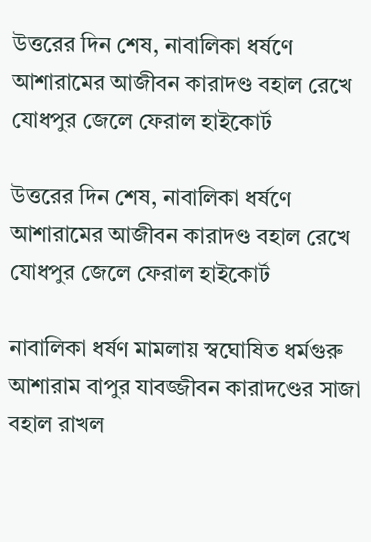উত্তরের দিন শেষ, নাবালিকা ধর্ষণে আশারামের আজীবন কারাদণ্ড বহাল রেখে যোধপুর জেলে ফেরাল হাইকোর্ট

উত্তরের দিন শেষ, নাবালিকা ধর্ষণে আশারামের আজীবন কারাদণ্ড বহাল রেখে যোধপুর জেলে ফেরাল হাইকোর্ট

নাবালিকা ধর্ষণ মামলায় স্বঘোষিত ধর্মগুরু আশারাম বাপুর যাবজ্জীবন কারাদণ্ডের সাজা বহাল রাখল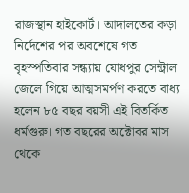রাজস্থান হাইকোর্ট। আদালতের কড়া নির্দেশের পর অবশেষে গত বৃহস্পতিবার সন্ধ্যায় যোধপুর সেন্ট্রাল জেলে গিয়ে আত্মসমর্পণ করতে বাধ্য হলেন ৮৫ বছর বয়সী এই বিতর্কিত ধর্মগুরু। গত বছরের অক্টোবর মাস থেকে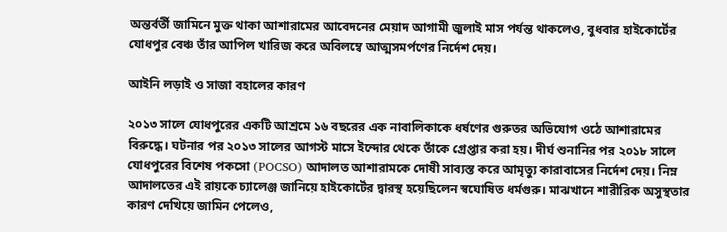অন্তর্বর্তী জামিনে মুক্ত থাকা আশারামের আবেদনের মেয়াদ আগামী জুলাই মাস পর্যন্ত থাকলেও, বুধবার হাইকোর্টের যোধপুর বেঞ্চ তাঁর আপিল খারিজ করে অবিলম্বে আত্মসমর্পণের নির্দেশ দেয়।

আইনি লড়াই ও সাজা বহালের কারণ

২০১৩ সালে যোধপুরের একটি আশ্রমে ১৬ বছরের এক নাবালিকাকে ধর্ষণের গুরুতর অভিযোগ ওঠে আশারামের বিরুদ্ধে। ঘটনার পর ২০১৩ সালের আগস্ট মাসে ইন্দোর থেকে তাঁকে গ্রেপ্তার করা হয়। দীর্ঘ শুনানির পর ২০১৮ সালে যোধপুরের বিশেষ পকসো (POCSO) আদালত আশারামকে দোষী সাব্যস্ত করে আমৃত্যু কারাবাসের নির্দেশ দেয়। নিম্ন আদালতের এই রায়কে চ্যালেঞ্জ জানিয়ে হাইকোর্টের দ্বারস্থ হয়েছিলেন স্বঘোষিত ধর্মগুরু। মাঝখানে শারীরিক অসুস্থতার কারণ দেখিয়ে জামিন পেলেও,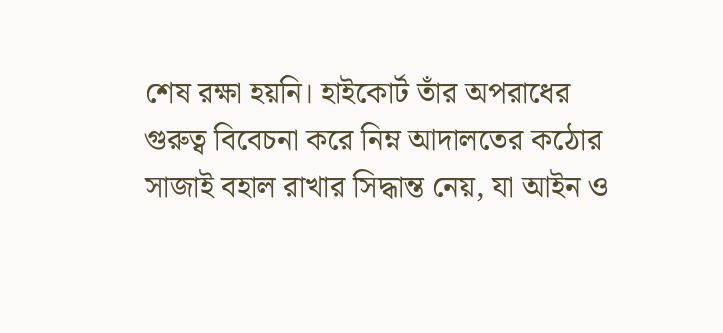শেষ রক্ষা হয়নি। হাইকোর্ট তাঁর অপরাধের গুরুত্ব বিবেচনা করে নিম্ন আদালতের কঠোর সাজাই বহাল রাখার সিদ্ধান্ত নেয়, যা আইন ও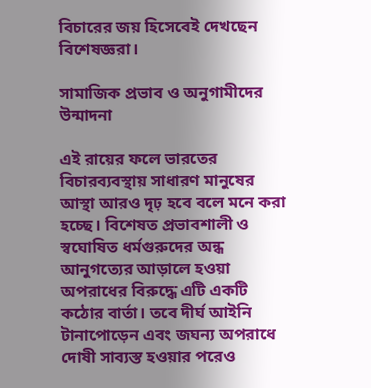বিচারের জয় হিসেবেই দেখছেন বিশেষজ্ঞরা।

সামাজিক প্রভাব ও অনুগামীদের উন্মাদনা

এই রায়ের ফলে ভারতের বিচারব্যবস্থায় সাধারণ মানুষের আস্থা আরও দৃঢ় হবে বলে মনে করা হচ্ছে। বিশেষত প্রভাবশালী ও স্বঘোষিত ধর্মগুরুদের অন্ধ আনুগত্যের আড়ালে হওয়া অপরাধের বিরুদ্ধে এটি একটি কঠোর বার্তা। তবে দীর্ঘ আইনি টানাপোড়েন এবং জঘন্য অপরাধে দোষী সাব্যস্ত হওয়ার পরেও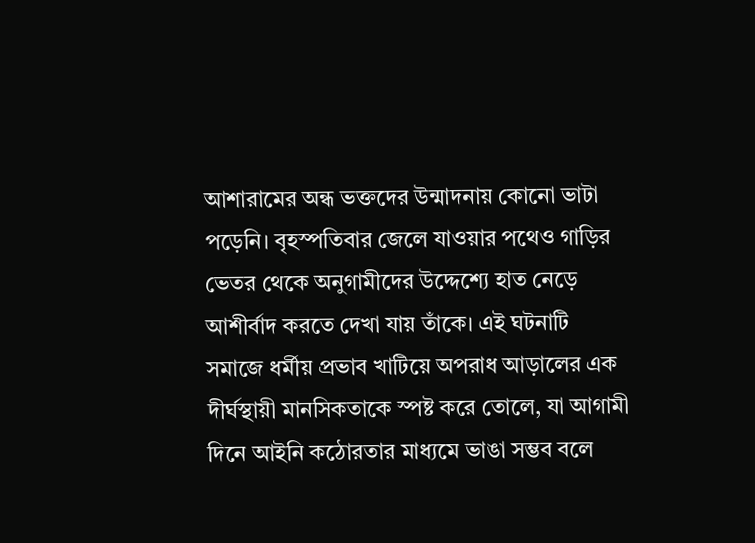আশারামের অন্ধ ভক্তদের উন্মাদনায় কোনো ভাটা পড়েনি। বৃহস্পতিবার জেলে যাওয়ার পথেও গাড়ির ভেতর থেকে অনুগামীদের উদ্দেশ্যে হাত নেড়ে আশীর্বাদ করতে দেখা যায় তাঁকে। এই ঘটনাটি সমাজে ধর্মীয় প্রভাব খাটিয়ে অপরাধ আড়ালের এক দীর্ঘস্থায়ী মানসিকতাকে স্পষ্ট করে তোলে, যা আগামী দিনে আইনি কঠোরতার মাধ্যমে ভাঙা সম্ভব বলে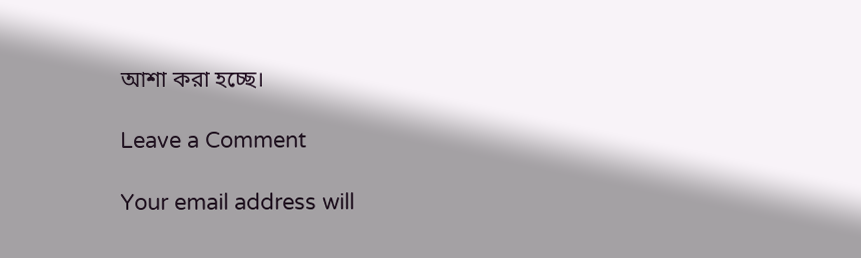আশা করা হচ্ছে।

Leave a Comment

Your email address will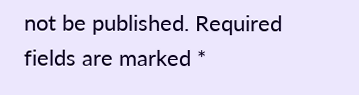not be published. Required fields are marked *